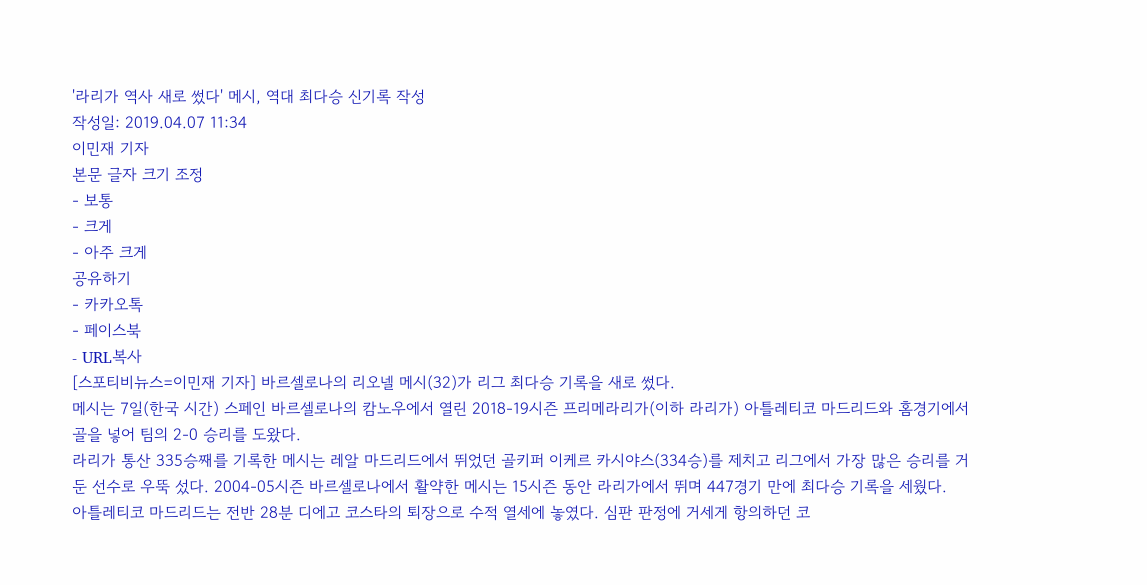'라리가 역사 새로 썼다' 메시, 역대 최다승 신기록 작성
작성일: 2019.04.07 11:34
이민재 기자
본문 글자 크기 조정
- 보통
- 크게
- 아주 크게
공유하기
- 카카오톡
- 페이스북
- URL복사
[스포티비뉴스=이민재 기자] 바르셀로나의 리오넬 메시(32)가 리그 최다승 기록을 새로 썼다.
메시는 7일(한국 시간) 스페인 바르셀로나의 캄노우에서 열린 2018-19시즌 프리메라리가(이하 라리가) 아틀레티코 마드리드와 홈경기에서 골을 넣어 팀의 2-0 승리를 도왔다.
라리가 통산 335승째를 기록한 메시는 레알 마드리드에서 뛰었던 골키퍼 이케르 카시야스(334승)를 제치고 리그에서 가장 많은 승리를 거둔 선수로 우뚝 섰다. 2004-05시즌 바르셀로나에서 활약한 메시는 15시즌 동안 라리가에서 뛰며 447경기 만에 최다승 기록을 세웠다.
아틀레티코 마드리드는 전반 28분 디에고 코스타의 퇴장으로 수적 열세에 놓였다. 심판 판정에 거세게 항의하던 코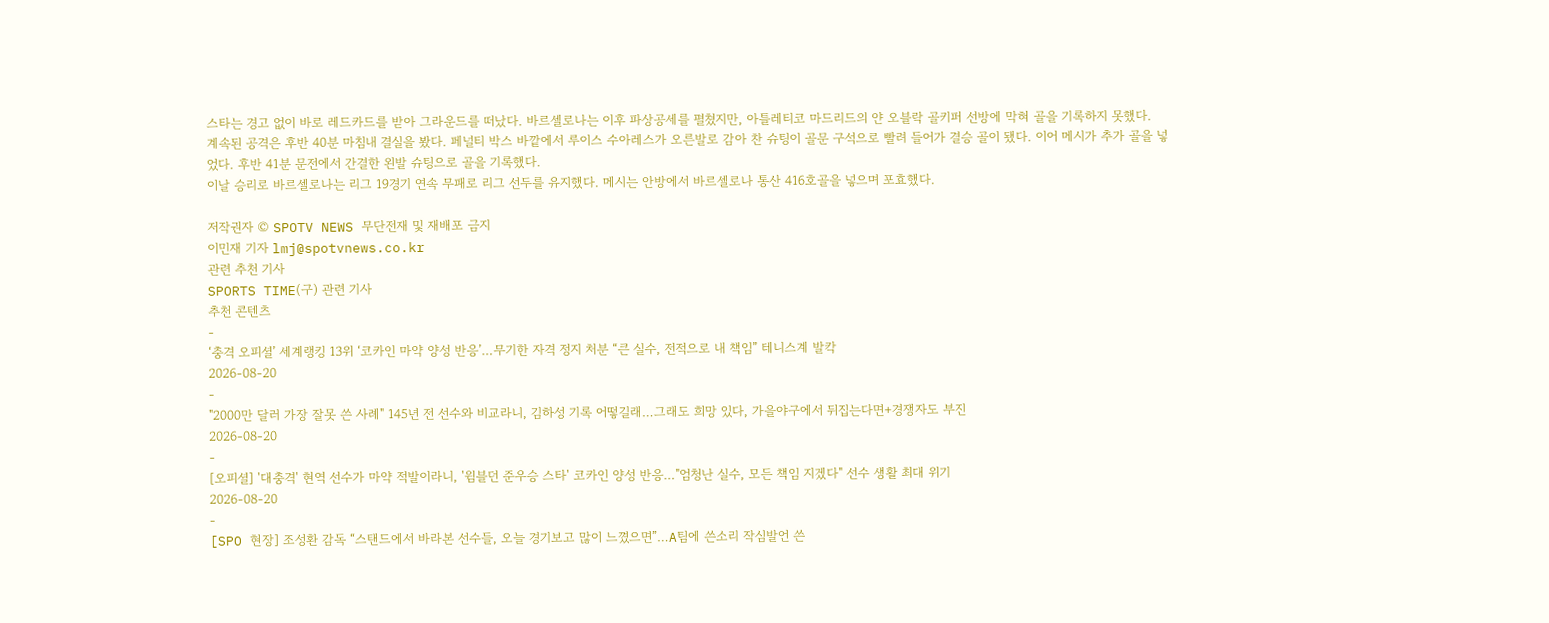스타는 경고 없이 바로 레드카드를 받아 그라운드를 떠났다. 바르셀로나는 이후 파상공세를 펼쳤지만, 아틀레티코 마드리드의 얀 오블락 골키퍼 선방에 막혀 골을 기록하지 못했다.
계속된 공격은 후반 40분 마침내 결실을 봤다. 페널티 박스 바깥에서 루이스 수아레스가 오른발로 감아 찬 슈팅이 골문 구석으로 빨려 들어가 결승 골이 됐다. 이어 메시가 추가 골을 넣었다. 후반 41분 문전에서 간결한 왼발 슈팅으로 골을 기록했다.
이날 승리로 바르셀로나는 리그 19경기 연속 무패로 리그 선두를 유지했다. 메시는 안방에서 바르셀로나 통산 416호골을 넣으며 포효했다.

저작권자 © SPOTV NEWS 무단전재 및 재배포 금지
이민재 기자 lmj@spotvnews.co.kr
관련 추천 기사
SPORTS TIME(구) 관련 기사
추천 콘텐츠
-
‘충격 오피셜’ 세계랭킹 13위 ‘코카인 마약 양성 반응’…무기한 자격 정지 처분 “큰 실수, 전적으로 내 책임” 테니스계 발칵
2026-08-20
-
"2000만 달러 가장 잘못 쓴 사례" 145년 전 선수와 비교라니, 김하성 기록 어떻길래…그래도 희망 있다, 가을야구에서 뒤집는다면+경쟁자도 부진
2026-08-20
-
[오피셜] '대충격' 현역 선수가 마약 적발이라니, '윔블던 준우승 스타' 코카인 양성 반응…"엄청난 실수, 모든 책임 지겠다" 선수 생활 최대 위기
2026-08-20
-
[SPO 현장] 조성환 감독 “스탠드에서 바라본 선수들, 오늘 경기보고 많이 느꼈으면”…A팀에 쓴소리 작심발언 쓴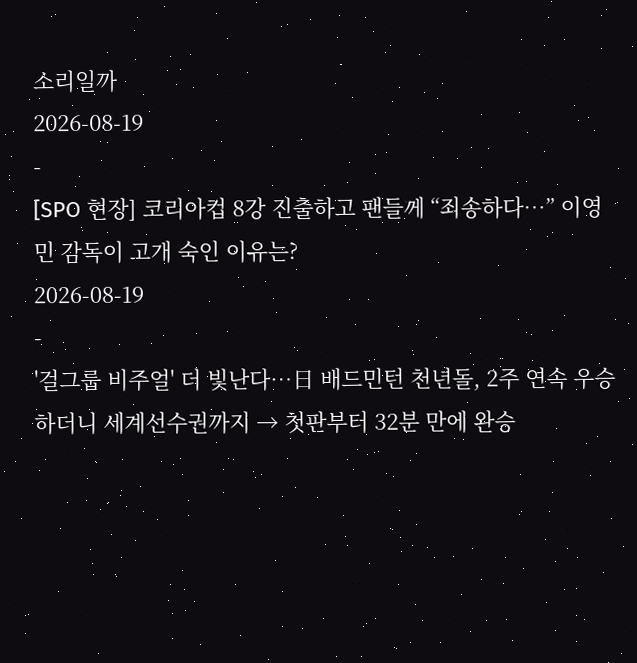소리일까
2026-08-19
-
[SPO 현장] 코리아컵 8강 진출하고 팬들께 “죄송하다…” 이영민 감독이 고개 숙인 이유는?
2026-08-19
-
'걸그룹 비주얼' 더 빛난다…日 배드민턴 천년돌, 2주 연속 우승하더니 세계선수권까지 → 첫판부터 32분 만에 완승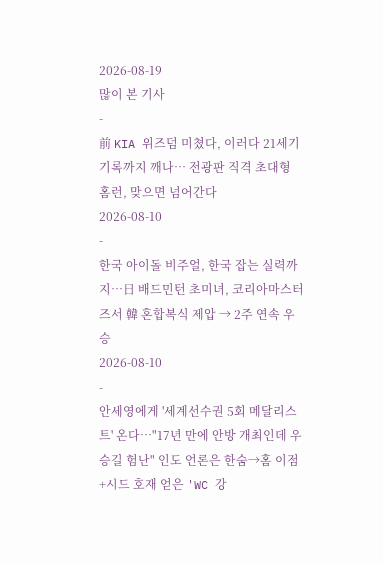2026-08-19
많이 본 기사
-
前 KIA 위즈덤 미쳤다, 이러다 21세기 기록까지 깨나… 전광판 직격 초대형 홈런, 맞으면 넘어간다
2026-08-10
-
한국 아이돌 비주얼, 한국 잡는 실력까지…日 배드민턴 초미녀, 코리아마스터즈서 韓 혼합복식 제압 → 2주 연속 우승
2026-08-10
-
안세영에게 '세계선수권 5회 메달리스트' 온다…"17년 만에 안방 개최인데 우승길 험난" 인도 언론은 한숨→홈 이점+시드 호재 얻은 'WC 강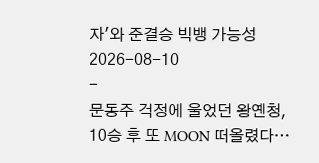자'와 준결승 빅뱅 가능성
2026-08-10
-
문동주 걱정에 울었던 왕옌청, 10승 후 또 MOON 떠올렸다…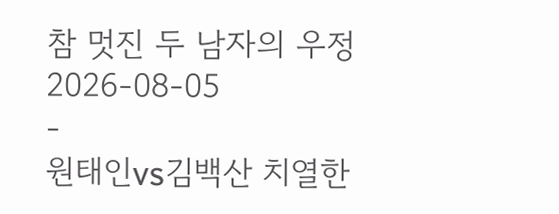참 멋진 두 남자의 우정
2026-08-05
-
원태인vs김백산 치열한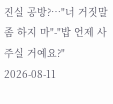진실 공방?…"너 거짓말 좀 하지 마"-"밥 언제 사주실 거예요?"
2026-08-11